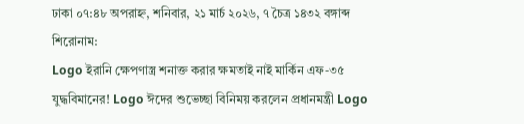ঢাকা ০৭:৪৮ অপরাহ্ন, শনিবার, ২১ মার্চ ২০২৬, ৭ চৈত্র ১৪৩২ বঙ্গাব্দ
শিরোনাম:
Logo ইরানি ক্ষেপণাস্ত্র শনাক্ত করার ক্ষমতাই নাই মার্কিন এফ-৩৫ যুদ্ধবিমানের! Logo ঈদের শুভেচ্ছা বিনিময় করলেন প্রধানমন্ত্রী Logo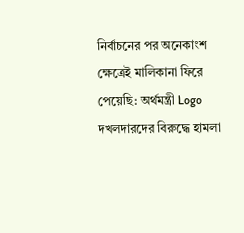নির্বাচনের পর অনেকাংশ ক্ষেত্রেই মালিকানা ফিরে পেয়েছি: অর্থমন্ত্রী Logo দখলদারদের বিরুদ্ধে হামলা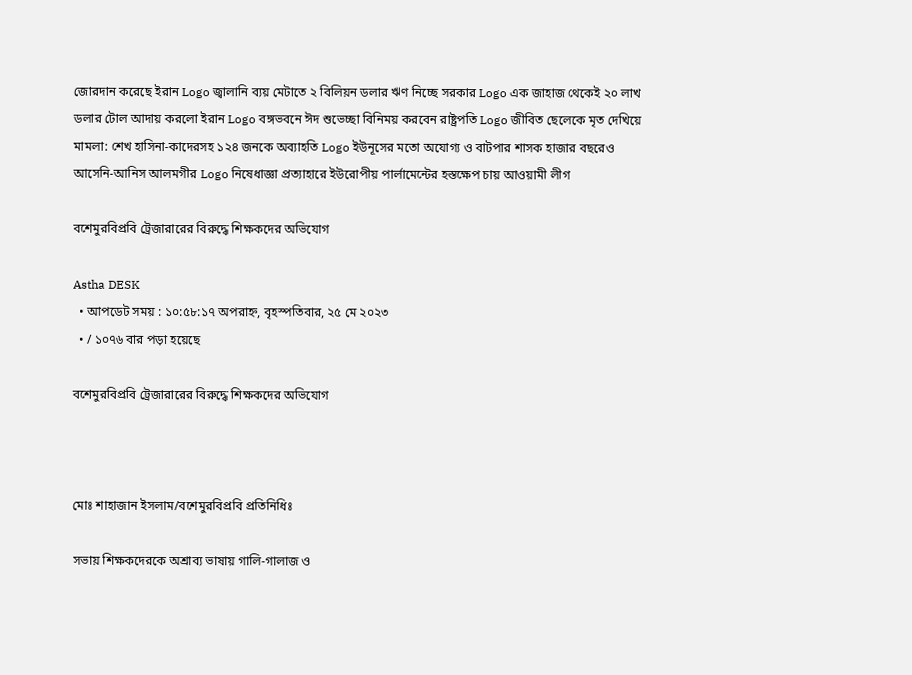জোরদান করেছে ইরান Logo জ্বালানি ব্যয় মেটাতে ২ বিলিয়ন ডলার ঋণ নিচ্ছে সরকার Logo এক জাহাজ থেকেই ২০ লাখ ডলার টোল আদায় করলো ইরান Logo বঙ্গভবনে ঈদ শুভেচ্ছা বিনিময় করবেন রাষ্ট্রপতি Logo জীবিত ছেলেকে মৃত দেখিয়ে মামলা: শেখ হাসিনা-কাদেরসহ ১২৪ জনকে অব্যাহতি Logo ইউনূসের মতো অযোগ্য ও বাটপার শাসক হাজার বছরেও আসেনি-আনিস আলমগীর Logo নিষেধাজ্ঞা প্রত্যাহারে ইউরোপীয় পার্লামেন্টের হস্তক্ষেপ চায় আওয়ামী লীগ

বশেমুরবিপ্রবি ট্রেজারারের বিরুদ্ধে শিক্ষকদের অভিযোগ

Astha DESK
  • আপডেট সময় : ১০:৫৮:১৭ অপরাহ্ন, বৃহস্পতিবার, ২৫ মে ২০২৩
  • / ১০৭৬ বার পড়া হয়েছে

বশেমুরবিপ্রবি ট্রেজারারের বিরুদ্ধে শিক্ষকদের অভিযোগ



মোঃ শাহাজান ইসলাম/বশেমুরবিপ্রবি প্রতিনিধিঃ

সভায় শিক্ষকদেরকে অশ্রাব্য ভাষায় গালি-গালাজ ও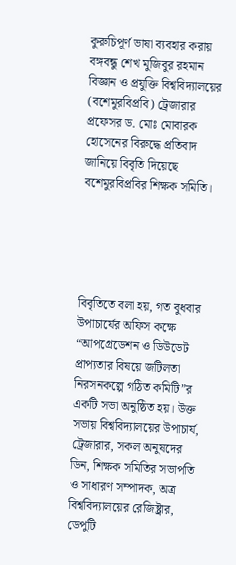কুরুচিপূর্ণ ভাষা ব্যবহার করায় বঙ্গবন্ধু শেখ মুজিবুর রহমান বিজ্ঞান ও প্রযুক্তি বিশ্ববিদ্যালয়ের (বশেমুরবিপ্রবি) ট্রেজারার প্রফেসর ড. মোঃ মোবারক হোসেনের বিরুদ্ধে প্রতিবাদ জানিয়ে বিবৃতি দিয়েছে বশেমুরবিপ্রবির শিক্ষক সমিতি।





বিবৃতিতে বলা হয়, গত বুধবার উপাচার্যের অফিস কক্ষে “আপগ্রেডেশন ও ডিউডেট প্রাপ্যতার বিষয়ে জটিলতা নিরসনকল্পে গঠিত কমিটি”র একটি সভা অনুষ্ঠিত হয়। উক্ত সভায় বিশ্ববিদ্যালয়ের উপাচার্য, ট্রেজারার, সকল অনুষদের ডিন, শিক্ষক সমিতির সভাপতি ও সাধারণ সম্পাদক, অত্র বিশ্ববিদ্যালয়ের রেজিষ্ট্রার, ডেপুটি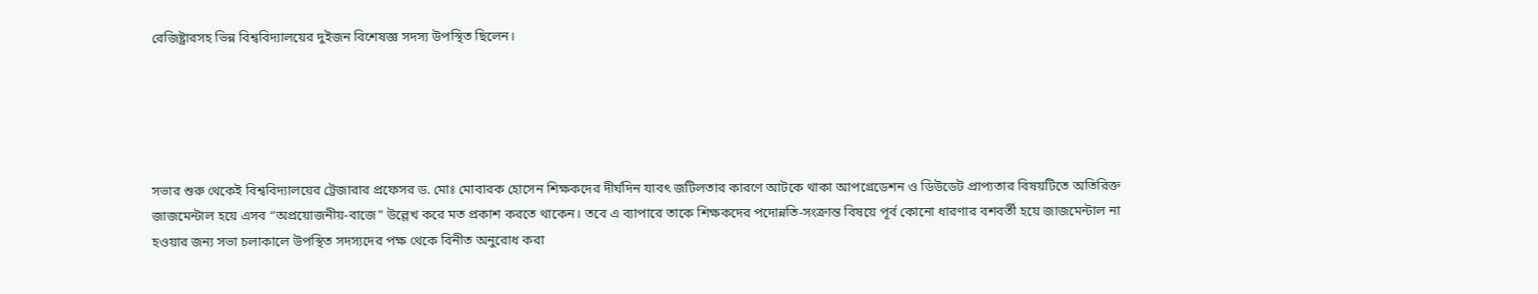রেজিষ্ট্রারসহ ভিন্ন বিশ্ববিদ্যালয়ের দুইজন বিশেষজ্ঞ সদস্য উপস্থিত ছিলেন।





সভার শুরু থেকেই বিশ্ববিদ্যালয়ের ট্রেজারার প্রফেসর ড. মোঃ মোবারক হোসেন শিক্ষকদের দীর্ঘদিন যাবৎ জটিলতার কারণে আটকে থাকা আপগ্রেডেশন ও ডিউডেট প্রাপ্যতার বিষয়টিতে অতিরিক্ত জাজমেন্টাল হয়ে এসব “অপ্রয়োজনীয়-বাজে” উল্লেখ করে মত প্রকাশ করতে থাকেন। তবে এ ব্যাপারে তাকে শিক্ষকদের পদোন্নতি-সংক্রান্ত বিষয়ে পূর্ব কোনো ধারণার বশবর্তী হয়ে জাজমেন্টাল না হওয়ার জন্য সভা চলাকালে উপস্থিত সদস্যদের পক্ষ থেকে বিনীত অনুরোধ করা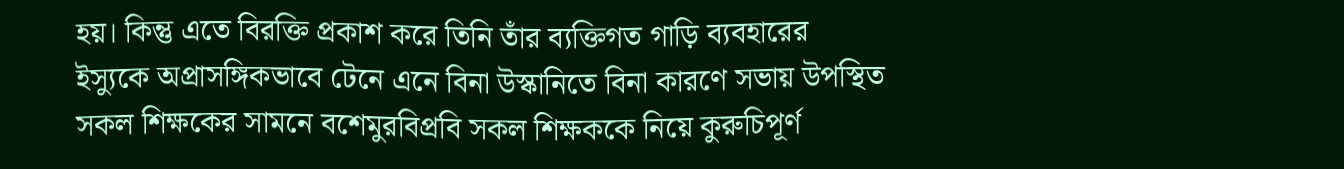হয়। কিন্তু এতে বিরক্তি প্রকাশ করে তিনি তাঁর ব্যক্তিগত গাড়ি ব্যবহারের ইস্যুকে অপ্রাসঙ্গিকভাবে টেনে এনে বিনা উস্কানিতে বিনা কারণে সভায় উপস্থিত সকল শিক্ষকের সামনে বশেমুরবিপ্রবি সকল শিক্ষককে নিয়ে কুরুচিপূর্ণ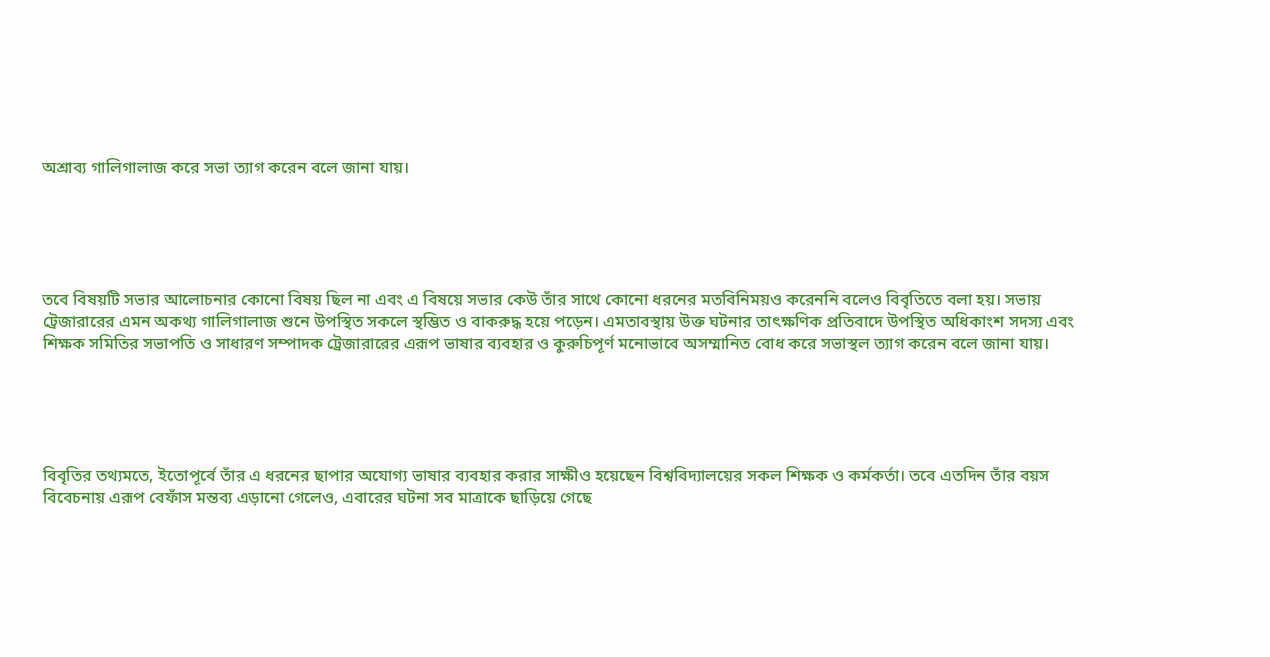অশ্রাব্য গালিগালাজ করে সভা ত্যাগ করেন বলে জানা যায়।





তবে বিষয়টি সভার আলোচনার কোনো বিষয় ছিল না এবং এ বিষয়ে সভার কেউ তাঁর সাথে কোনো ধরনের মতবিনিময়ও করেননি বলেও বিবৃতিতে বলা হয়। সভায় ট্রেজারারের এমন অকথ্য গালিগালাজ শুনে উপস্থিত সকলে স্থম্ভিত ও বাকরুদ্ধ হয়ে পড়েন। এমতাবস্থায় উক্ত ঘটনার তাৎক্ষণিক প্রতিবাদে উপস্থিত অধিকাংশ সদস্য এবং শিক্ষক সমিতির সভাপতি ও সাধারণ সম্পাদক ট্রেজারারের এরূপ ভাষার ব্যবহার ও কুরুচিপূর্ণ মনোভাবে অসম্মানিত বোধ করে সভাস্থল ত্যাগ করেন বলে জানা যায়।





বিবৃতির তথ্যমতে, ইতোপূর্বে তাঁর এ ধরনের ছাপার অযোগ্য ভাষার ব্যবহার করার সাক্ষীও হয়েছেন বিশ্ববিদ্যালয়ের সকল শিক্ষক ও কর্মকর্তা। তবে এতদিন তাঁর বয়স বিবেচনায় এরূপ বেফাঁস মন্তব্য এড়ানো গেলেও, এবারের ঘটনা সব মাত্রাকে ছাড়িয়ে গেছে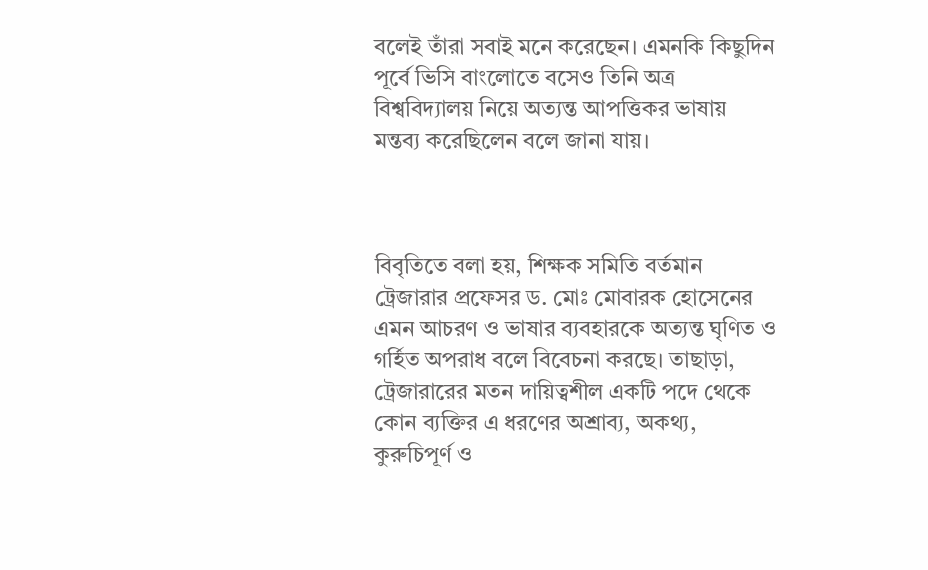বলেই তাঁরা সবাই মনে করেছেন। এমনকি কিছুদিন পূর্বে ভিসি বাংলোতে বসেও তিনি অত্র বিশ্ববিদ্যালয় নিয়ে অত্যন্ত আপত্তিকর ভাষায় মন্তব্য করেছিলেন বলে জানা যায়।



বিবৃতিতে বলা হয়, শিক্ষক সমিতি বর্তমান ট্রেজারার প্রফেসর ড. মোঃ মোবারক হোসেনের এমন আচরণ ও ভাষার ব্যবহারকে অত্যন্ত ঘৃণিত ও গর্হিত অপরাধ বলে বিবেচনা করছে। তাছাড়া, ট্রেজারারের মতন দায়িত্বশীল একটি পদে থেকে কোন ব্যক্তির এ ধরণের অশ্রাব্য, অকথ্য, কুরুচিপূর্ণ ও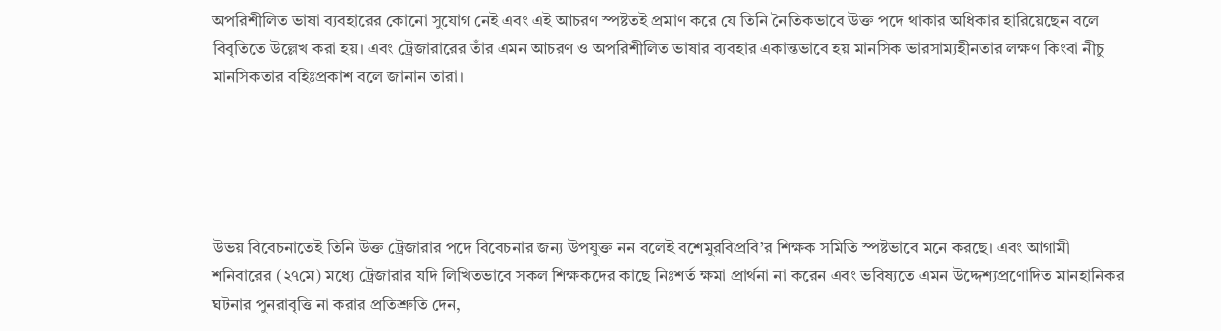অপরিশীলিত ভাষা ব্যবহারের কোনো সুযোগ নেই এবং এই আচরণ স্পষ্টতই প্রমাণ করে যে তিনি নৈতিকভাবে উক্ত পদে থাকার অধিকার হারিয়েছেন বলে বিবৃতিতে উল্লেখ করা হয়। এবং ট্রেজারারের তাঁর এমন আচরণ ও অপরিশীলিত ভাষার ব্যবহার একান্তভাবে হয় মানসিক ভারসাম্যহীনতার লক্ষণ কিংবা নীচু মানসিকতার বহিঃপ্রকাশ বলে জানান তারা।





উভয় বিবেচনাতেই তিনি উক্ত ট্রেজারার পদে বিবেচনার জন্য উপযুক্ত নন বলেই বশেমুরবিপ্রবি’র শিক্ষক সমিতি স্পষ্টভাবে মনে করছে। এবং আগামী শনিবারের (২৭মে) মধ্যে ট্রেজারার যদি লিখিতভাবে সকল শিক্ষকদের কাছে নিঃশর্ত ক্ষমা প্রার্থনা না করেন এবং ভবিষ্যতে এমন উদ্দেশ্যপ্রণোদিত মানহানিকর ঘটনার পুনরাবৃত্তি না করার প্রতিশ্রুতি দেন,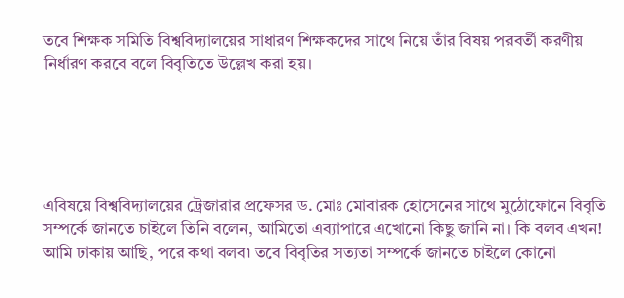তবে শিক্ষক সমিতি বিশ্ববিদ্যালয়ের সাধারণ শিক্ষকদের সাথে নিয়ে তাঁর বিষয় পরবর্তী করণীয় নির্ধারণ করবে বলে বিবৃতিতে উল্লেখ করা হয়।





এবিষয়ে বিশ্ববিদ্যালয়ের ট্রেজারার প্রফেসর ড. মোঃ মোবারক হোসেনের সাথে মুঠোফোনে বিবৃতি সম্পর্কে জানতে চাইলে তিনি বলেন, আমিতো এব্যাপারে এখোনো কিছু জানি না। কি বলব এখন! আমি ঢাকায় আছি, পরে কথা বলব৷ তবে বিবৃতির সত্যতা সম্পর্কে জানতে চাইলে কোনো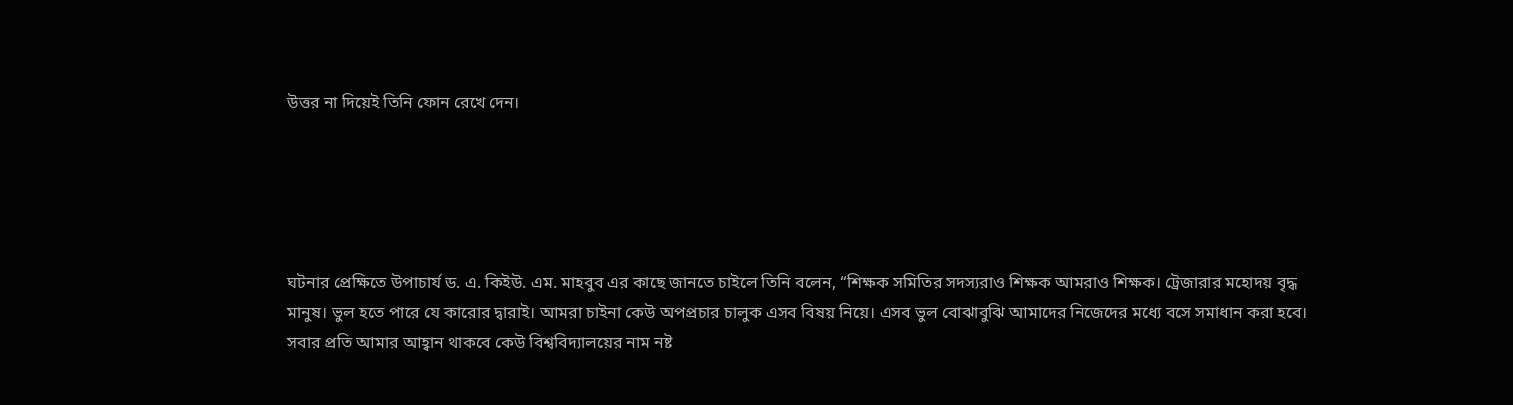উত্তর না দিয়েই তিনি ফোন রেখে দেন।





ঘটনার প্রেক্ষিতে উপাচার্য ড. এ. কিইউ. এম. মাহবুব এর কাছে জানতে চাইলে তিনি বলেন, “শিক্ষক সমিতির সদস্যরাও শিক্ষক আমরাও শিক্ষক। ট্রেজারার মহোদয় বৃদ্ধ মানুষ। ভুল হতে পারে যে কারোর দ্বারাই। আমরা চাইনা কেউ অপপ্রচার চালুক এসব বিষয় নিয়ে। এসব ভুল বোঝাবুঝি আমাদের নিজেদের মধ্যে বসে সমাধান করা হবে। সবার প্রতি আমার আহ্বান থাকবে কেউ বিশ্ববিদ্যালয়ের নাম নষ্ট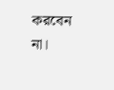করবেন না।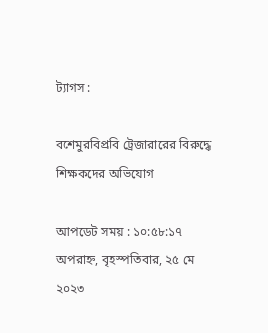ট্যাগস :

বশেমুরবিপ্রবি ট্রেজারারের বিরুদ্ধে শিক্ষকদের অভিযোগ

আপডেট সময় : ১০:৫৮:১৭ অপরাহ্ন, বৃহস্পতিবার, ২৫ মে ২০২৩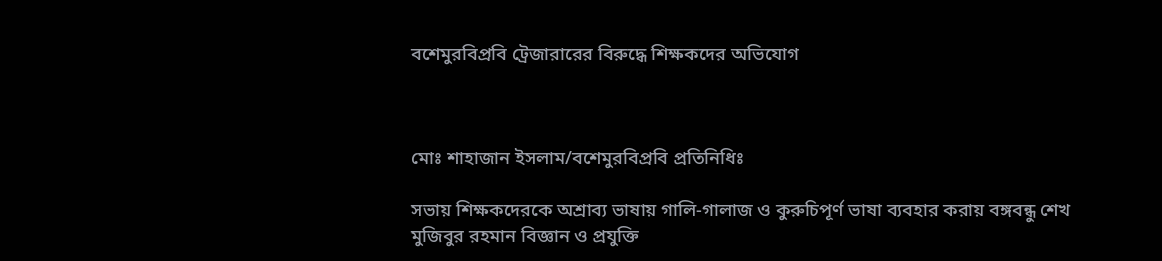বশেমুরবিপ্রবি ট্রেজারারের বিরুদ্ধে শিক্ষকদের অভিযোগ



মোঃ শাহাজান ইসলাম/বশেমুরবিপ্রবি প্রতিনিধিঃ

সভায় শিক্ষকদেরকে অশ্রাব্য ভাষায় গালি-গালাজ ও কুরুচিপূর্ণ ভাষা ব্যবহার করায় বঙ্গবন্ধু শেখ মুজিবুর রহমান বিজ্ঞান ও প্রযুক্তি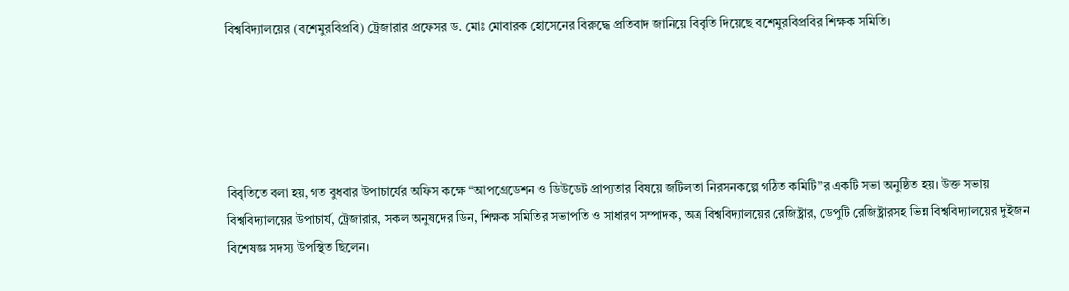বিশ্ববিদ্যালয়ের (বশেমুরবিপ্রবি) ট্রেজারার প্রফেসর ড. মোঃ মোবারক হোসেনের বিরুদ্ধে প্রতিবাদ জানিয়ে বিবৃতি দিয়েছে বশেমুরবিপ্রবির শিক্ষক সমিতি।





বিবৃতিতে বলা হয়, গত বুধবার উপাচার্যের অফিস কক্ষে “আপগ্রেডেশন ও ডিউডেট প্রাপ্যতার বিষয়ে জটিলতা নিরসনকল্পে গঠিত কমিটি”র একটি সভা অনুষ্ঠিত হয়। উক্ত সভায় বিশ্ববিদ্যালয়ের উপাচার্য, ট্রেজারার, সকল অনুষদের ডিন, শিক্ষক সমিতির সভাপতি ও সাধারণ সম্পাদক, অত্র বিশ্ববিদ্যালয়ের রেজিষ্ট্রার, ডেপুটি রেজিষ্ট্রারসহ ভিন্ন বিশ্ববিদ্যালয়ের দুইজন বিশেষজ্ঞ সদস্য উপস্থিত ছিলেন।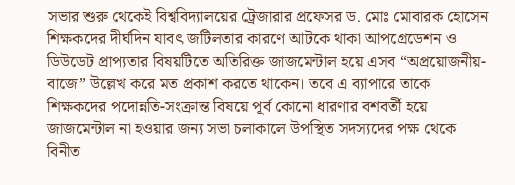সভার শুরু থেকেই বিশ্ববিদ্যালয়ের ট্রেজারার প্রফেসর ড. মোঃ মোবারক হোসেন শিক্ষকদের দীর্ঘদিন যাবৎ জটিলতার কারণে আটকে থাকা আপগ্রেডেশন ও ডিউডেট প্রাপ্যতার বিষয়টিতে অতিরিক্ত জাজমেন্টাল হয়ে এসব “অপ্রয়োজনীয়-বাজে” উল্লেখ করে মত প্রকাশ করতে থাকেন। তবে এ ব্যাপারে তাকে শিক্ষকদের পদোন্নতি-সংক্রান্ত বিষয়ে পূর্ব কোনো ধারণার বশবর্তী হয়ে জাজমেন্টাল না হওয়ার জন্য সভা চলাকালে উপস্থিত সদস্যদের পক্ষ থেকে বিনীত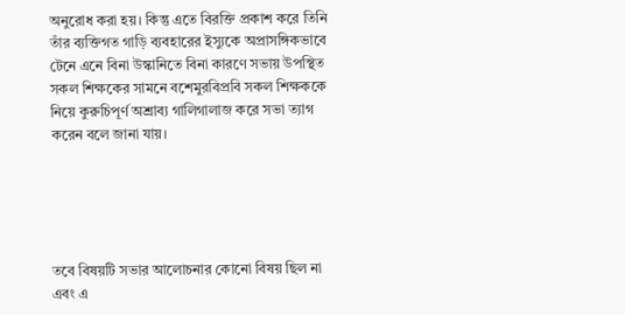অনুরোধ করা হয়। কিন্তু এতে বিরক্তি প্রকাশ করে তিনি তাঁর ব্যক্তিগত গাড়ি ব্যবহারের ইস্যুকে অপ্রাসঙ্গিকভাবে টেনে এনে বিনা উস্কানিতে বিনা কারণে সভায় উপস্থিত সকল শিক্ষকের সামনে বশেমুরবিপ্রবি সকল শিক্ষককে নিয়ে কুরুচিপূর্ণ অশ্রাব্য গালিগালাজ করে সভা ত্যাগ করেন বলে জানা যায়।





তবে বিষয়টি সভার আলোচনার কোনো বিষয় ছিল না এবং এ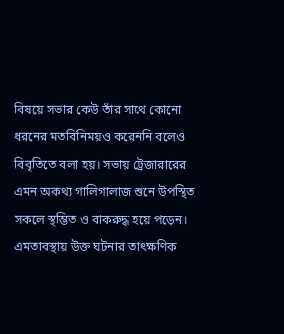বিষয়ে সভার কেউ তাঁর সাথে কোনো ধরনের মতবিনিময়ও করেননি বলেও বিবৃতিতে বলা হয়। সভায় ট্রেজারারের এমন অকথ্য গালিগালাজ শুনে উপস্থিত সকলে স্থম্ভিত ও বাকরুদ্ধ হয়ে পড়েন। এমতাবস্থায় উক্ত ঘটনার তাৎক্ষণিক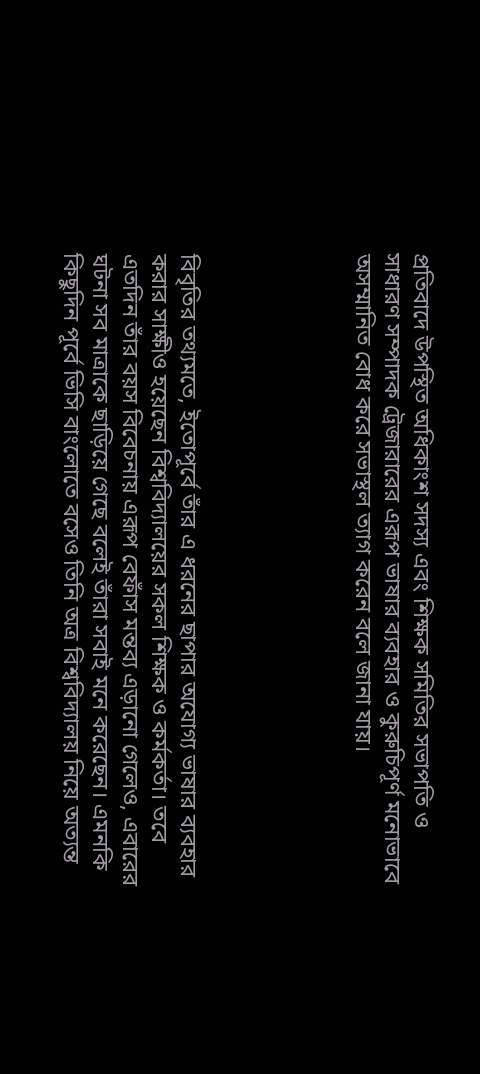প্রতিবাদে উপস্থিত অধিকাংশ সদস্য এবং শিক্ষক সমিতির সভাপতি ও সাধারণ সম্পাদক ট্রেজারারের এরূপ ভাষার ব্যবহার ও কুরুচিপূর্ণ মনোভাবে অসম্মানিত বোধ করে সভাস্থল ত্যাগ করেন বলে জানা যায়।





বিবৃতির তথ্যমতে, ইতোপূর্বে তাঁর এ ধরনের ছাপার অযোগ্য ভাষার ব্যবহার করার সাক্ষীও হয়েছেন বিশ্ববিদ্যালয়ের সকল শিক্ষক ও কর্মকর্তা। তবে এতদিন তাঁর বয়স বিবেচনায় এরূপ বেফাঁস মন্তব্য এড়ানো গেলেও, এবারের ঘটনা সব মাত্রাকে ছাড়িয়ে গেছে বলেই তাঁরা সবাই মনে করেছেন। এমনকি কিছুদিন পূর্বে ভিসি বাংলোতে বসেও তিনি অত্র বিশ্ববিদ্যালয় নিয়ে অত্যন্ত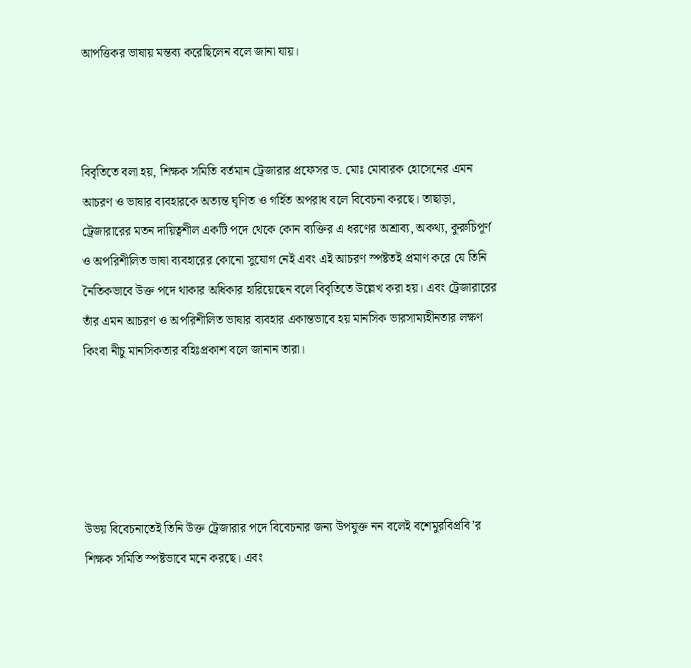আপত্তিকর ভাষায় মন্তব্য করেছিলেন বলে জানা যায়।



বিবৃতিতে বলা হয়, শিক্ষক সমিতি বর্তমান ট্রেজারার প্রফেসর ড. মোঃ মোবারক হোসেনের এমন আচরণ ও ভাষার ব্যবহারকে অত্যন্ত ঘৃণিত ও গর্হিত অপরাধ বলে বিবেচনা করছে। তাছাড়া, ট্রেজারারের মতন দায়িত্বশীল একটি পদে থেকে কোন ব্যক্তির এ ধরণের অশ্রাব্য, অকথ্য, কুরুচিপূর্ণ ও অপরিশীলিত ভাষা ব্যবহারের কোনো সুযোগ নেই এবং এই আচরণ স্পষ্টতই প্রমাণ করে যে তিনি নৈতিকভাবে উক্ত পদে থাকার অধিকার হারিয়েছেন বলে বিবৃতিতে উল্লেখ করা হয়। এবং ট্রেজারারের তাঁর এমন আচরণ ও অপরিশীলিত ভাষার ব্যবহার একান্তভাবে হয় মানসিক ভারসাম্যহীনতার লক্ষণ কিংবা নীচু মানসিকতার বহিঃপ্রকাশ বলে জানান তারা।





উভয় বিবেচনাতেই তিনি উক্ত ট্রেজারার পদে বিবেচনার জন্য উপযুক্ত নন বলেই বশেমুরবিপ্রবি’র শিক্ষক সমিতি স্পষ্টভাবে মনে করছে। এবং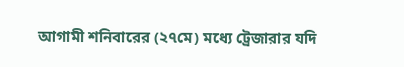আগামী শনিবারের (২৭মে) মধ্যে ট্রেজারার যদি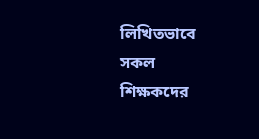লিখিতভাবে সকল শিক্ষকদের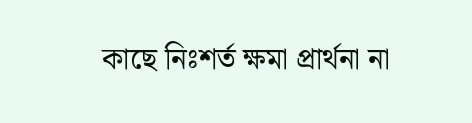কাছে নিঃশর্ত ক্ষমা প্রার্থনা না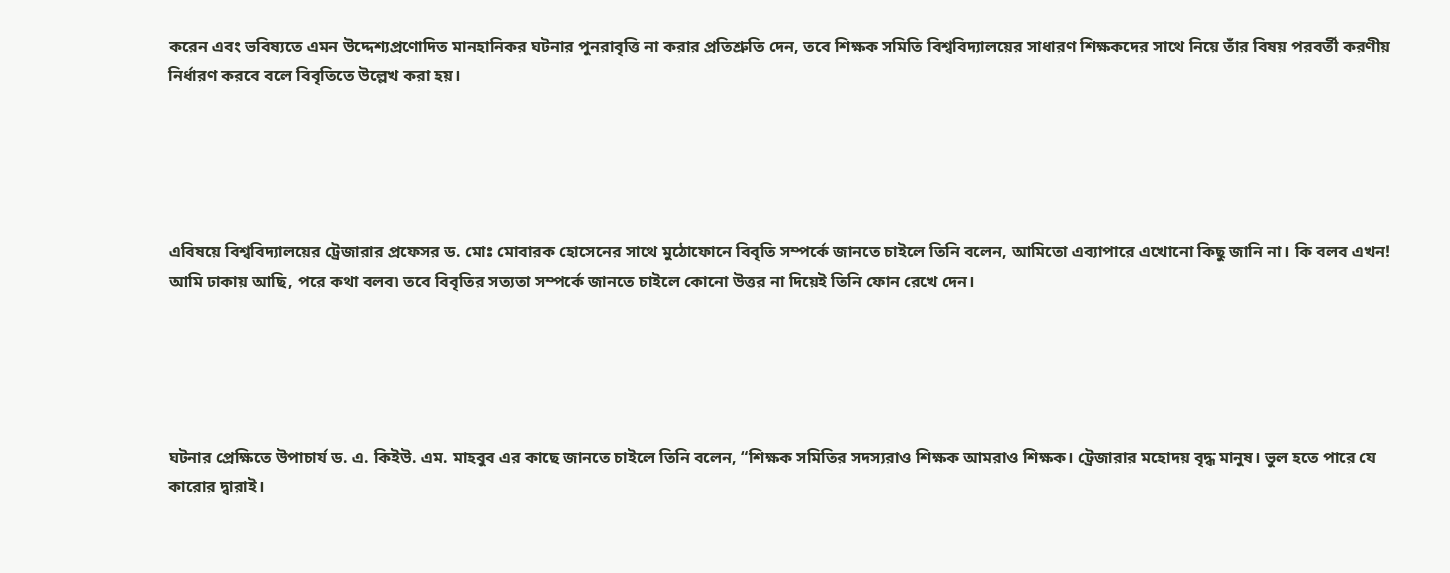করেন এবং ভবিষ্যতে এমন উদ্দেশ্যপ্রণোদিত মানহানিকর ঘটনার পুনরাবৃত্তি না করার প্রতিশ্রুতি দেন, তবে শিক্ষক সমিতি বিশ্ববিদ্যালয়ের সাধারণ শিক্ষকদের সাথে নিয়ে তাঁর বিষয় পরবর্তী করণীয় নির্ধারণ করবে বলে বিবৃতিতে উল্লেখ করা হয়।





এবিষয়ে বিশ্ববিদ্যালয়ের ট্রেজারার প্রফেসর ড. মোঃ মোবারক হোসেনের সাথে মুঠোফোনে বিবৃতি সম্পর্কে জানতে চাইলে তিনি বলেন, আমিতো এব্যাপারে এখোনো কিছু জানি না। কি বলব এখন! আমি ঢাকায় আছি, পরে কথা বলব৷ তবে বিবৃতির সত্যতা সম্পর্কে জানতে চাইলে কোনো উত্তর না দিয়েই তিনি ফোন রেখে দেন।





ঘটনার প্রেক্ষিতে উপাচার্য ড. এ. কিইউ. এম. মাহবুব এর কাছে জানতে চাইলে তিনি বলেন, “শিক্ষক সমিতির সদস্যরাও শিক্ষক আমরাও শিক্ষক। ট্রেজারার মহোদয় বৃদ্ধ মানুষ। ভুল হতে পারে যে কারোর দ্বারাই।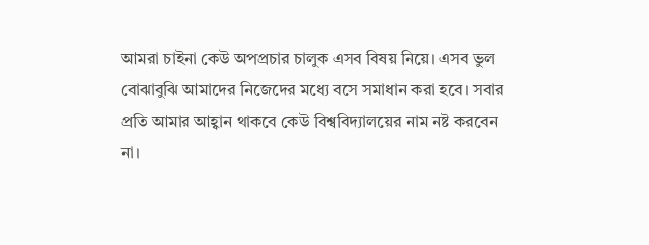আমরা চাইনা কেউ অপপ্রচার চালুক এসব বিষয় নিয়ে। এসব ভুল বোঝাবুঝি আমাদের নিজেদের মধ্যে বসে সমাধান করা হবে। সবার প্রতি আমার আহ্বান থাকবে কেউ বিশ্ববিদ্যালয়ের নাম নষ্ট করবেন না।